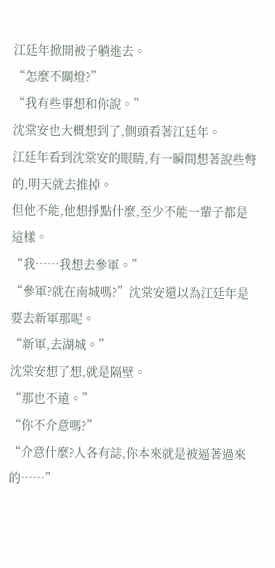江廷年掀開被子躺進去。
“怎麼不關燈?”
“我有些事想和你說。”
沈棠安也大概想到了,側頭看著江廷年。
江廷年看到沈棠安的眼睛,有一瞬間想著說些彆的,明天就去推掉。
但他不能,他想掙點什麼,至少不能一輩子都是這樣。
“我……我想去參軍。”
“參軍?就在南城嗎?”沈棠安還以為江廷年是要去新軍那呢。
“新軍,去湖城。”
沈棠安想了想,就是隔壁。
“那也不遠。”
“你不介意嗎?”
“介意什麼?人各有誌,你本來就是被逼著過來的……”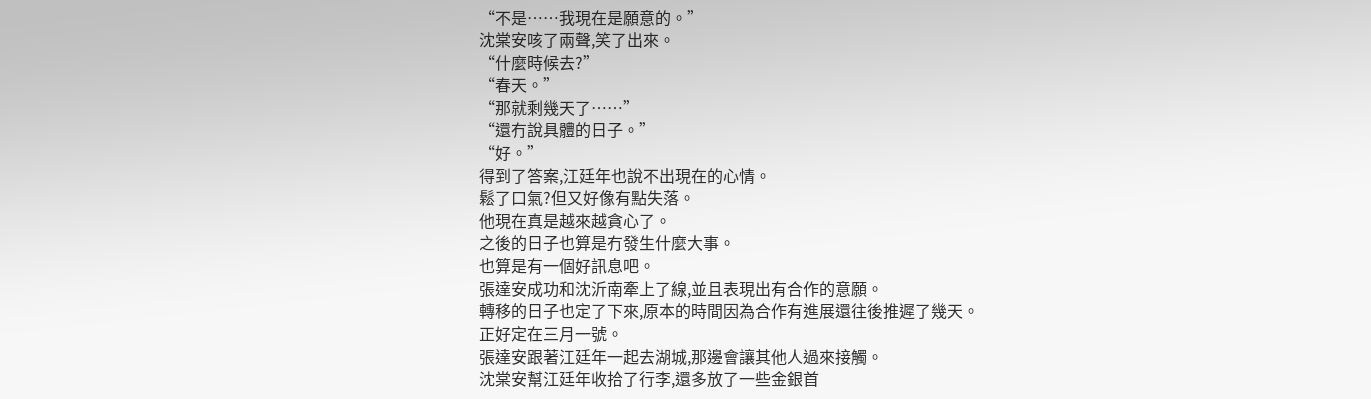“不是……我現在是願意的。”
沈棠安咳了兩聲,笑了出來。
“什麼時候去?”
“春天。”
“那就剩幾天了……”
“還冇說具體的日子。”
“好。”
得到了答案,江廷年也說不出現在的心情。
鬆了口氣?但又好像有點失落。
他現在真是越來越貪心了。
之後的日子也算是冇發生什麼大事。
也算是有一個好訊息吧。
張達安成功和沈沂南牽上了線,並且表現出有合作的意願。
轉移的日子也定了下來,原本的時間因為合作有進展還往後推遲了幾天。
正好定在三月一號。
張達安跟著江廷年一起去湖城,那邊會讓其他人過來接觸。
沈棠安幫江廷年收拾了行李,還多放了一些金銀首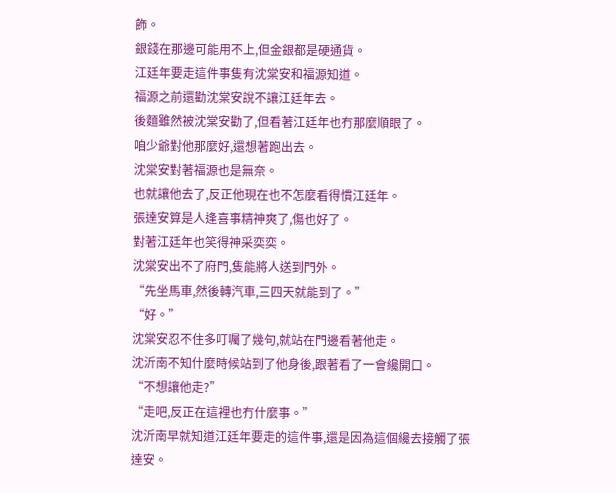飾。
銀錢在那邊可能用不上,但金銀都是硬通貨。
江廷年要走這件事隻有沈棠安和福源知道。
福源之前還勸沈棠安說不讓江廷年去。
後麵雖然被沈棠安勸了,但看著江廷年也冇那麼順眼了。
咱少爺對他那麼好,還想著跑出去。
沈棠安對著福源也是無奈。
也就讓他去了,反正他現在也不怎麼看得慣江廷年。
張達安算是人逢喜事精神爽了,傷也好了。
對著江廷年也笑得神采奕奕。
沈棠安出不了府門,隻能將人送到門外。
“先坐馬車,然後轉汽車,三四天就能到了。”
“好。”
沈棠安忍不住多叮囑了幾句,就站在門邊看著他走。
沈沂南不知什麼時候站到了他身後,跟著看了一會纔開口。
“不想讓他走?”
“走吧,反正在這裡也冇什麼事。”
沈沂南早就知道江廷年要走的這件事,還是因為這個纔去接觸了張達安。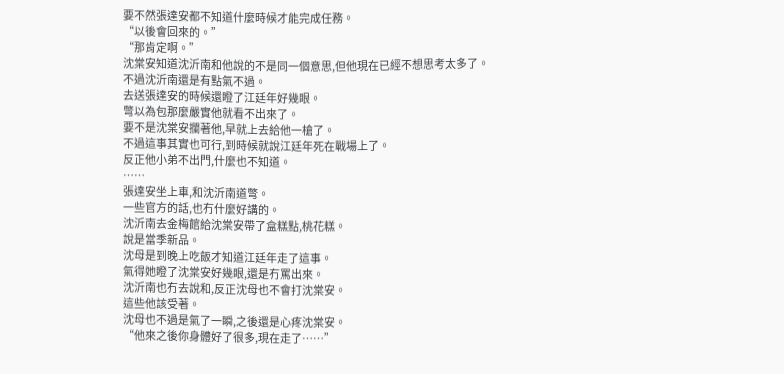要不然張達安都不知道什麼時候才能完成任務。
“以後會回來的。”
“那肯定啊。”
沈棠安知道沈沂南和他說的不是同一個意思,但他現在已經不想思考太多了。
不過沈沂南還是有點氣不過。
去送張達安的時候還瞪了江廷年好幾眼。
彆以為包那麼嚴實他就看不出來了。
要不是沈棠安攔著他,早就上去給他一槍了。
不過這事其實也可行,到時候就說江廷年死在戰場上了。
反正他小弟不出門,什麼也不知道。
……
張達安坐上車,和沈沂南道彆。
一些官方的話,也冇什麼好講的。
沈沂南去金梅館給沈棠安帶了盒糕點,桃花糕。
說是當季新品。
沈母是到晚上吃飯才知道江廷年走了這事。
氣得她瞪了沈棠安好幾眼,還是冇罵出來。
沈沂南也冇去說和,反正沈母也不會打沈棠安。
這些他該受著。
沈母也不過是氣了一瞬,之後還是心疼沈棠安。
“他來之後你身體好了很多,現在走了……”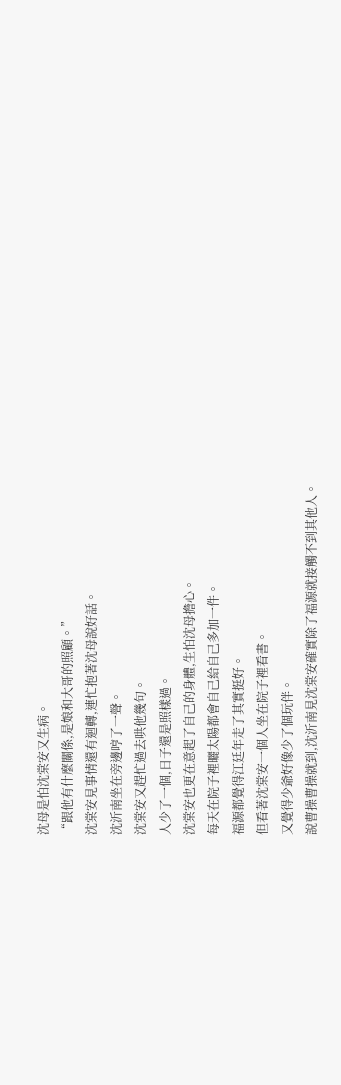沈母是怕沈棠安又生病。
“跟他有什麼關係,是娘和大哥的照顧。”
沈棠安見事情還有迴轉,連忙抱著沈母說好話。
沈沂南坐在旁邊哼了一聲。
沈棠安又趕忙過去哄他幾句。
人少了一個,日子還是照樣過。
沈棠安也更在意起了自己的身體,生怕沈母擔心。
每天在院子裡曬太陽都會自己給自己多加一件。
福源都覺得江廷年走了其實挺好。
但看著沈棠安一個人坐在院子裡看書。
又覺得少爺好像少了個玩伴。
說曹操曹操就到,沈沂南見沈棠安確實除了福源就接觸不到其他人。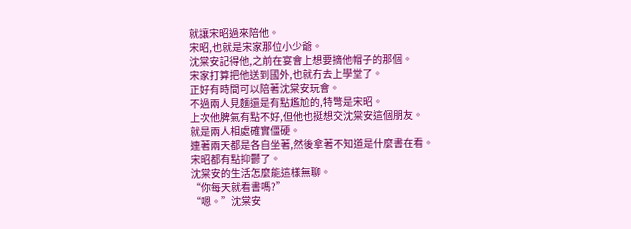就讓宋昭過來陪他。
宋昭,也就是宋家那位小少爺。
沈棠安記得他,之前在宴會上想要摘他帽子的那個。
宋家打算把他送到國外,也就冇去上學堂了。
正好有時間可以陪著沈棠安玩會。
不過兩人見麵還是有點尷尬的,特彆是宋昭。
上次他脾氣有點不好,但他也挺想交沈棠安這個朋友。
就是兩人相處確實僵硬。
連著兩天都是各自坐著,然後拿著不知道是什麼書在看。
宋昭都有點抑鬱了。
沈棠安的生活怎麼能這樣無聊。
“你每天就看書嗎?”
“嗯。”沈棠安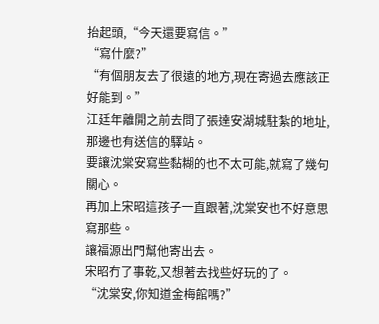抬起頭,“今天還要寫信。”
“寫什麼?”
“有個朋友去了很遠的地方,現在寄過去應該正好能到。”
江廷年離開之前去問了張達安湖城駐紮的地址,那邊也有送信的驛站。
要讓沈棠安寫些黏糊的也不太可能,就寫了幾句關心。
再加上宋昭這孩子一直跟著,沈棠安也不好意思寫那些。
讓福源出門幫他寄出去。
宋昭冇了事乾,又想著去找些好玩的了。
“沈棠安,你知道金梅館嗎?”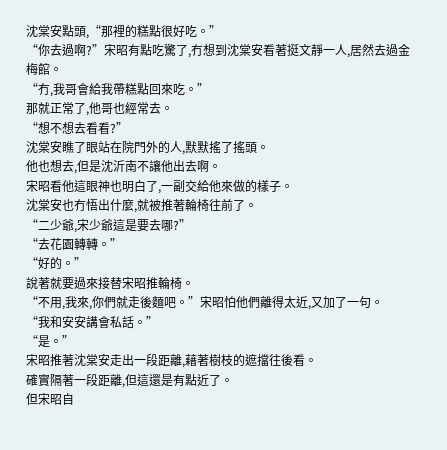沈棠安點頭,“那裡的糕點很好吃。”
“你去過啊?”宋昭有點吃驚了,冇想到沈棠安看著挺文靜一人,居然去過金梅館。
“冇,我哥會給我帶糕點回來吃。”
那就正常了,他哥也經常去。
“想不想去看看?”
沈棠安瞧了眼站在院門外的人,默默搖了搖頭。
他也想去,但是沈沂南不讓他出去啊。
宋昭看他這眼神也明白了,一副交給他來做的樣子。
沈棠安也冇悟出什麼,就被推著輪椅往前了。
“二少爺,宋少爺這是要去哪?”
“去花園轉轉。”
“好的。”
說著就要過來接替宋昭推輪椅。
“不用,我來,你們就走後麵吧。”宋昭怕他們離得太近,又加了一句。
“我和安安講會私話。”
“是。”
宋昭推著沈棠安走出一段距離,藉著樹枝的遮擋往後看。
確實隔著一段距離,但這還是有點近了。
但宋昭自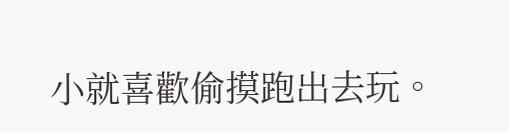小就喜歡偷摸跑出去玩。